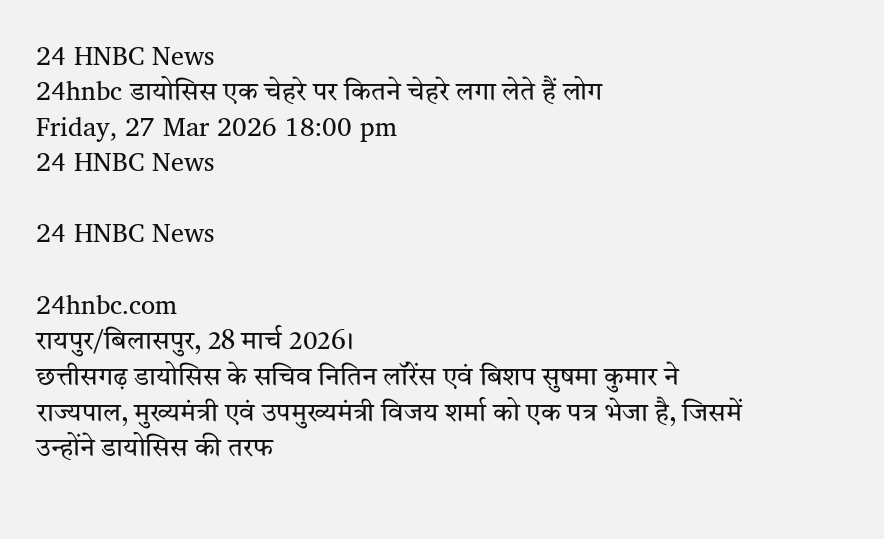24 HNBC News
24hnbc डायोसिस एक चेहरे पर कितने चेहरे लगा लेते हैं लोग
Friday, 27 Mar 2026 18:00 pm
24 HNBC News

24 HNBC News

24hnbc.com
रायपुर/बिलासपुर, 28 मार्च 2026।
छत्तीसगढ़ डायोसिस के सचिव नितिन लॉरेंस एवं बिशप सुषमा कुमार ने राज्यपाल, मुख्यमंत्री एवं उपमुख्यमंत्री विजय शर्मा को एक पत्र भेजा है, जिसमें उन्होंने डायोसिस की तरफ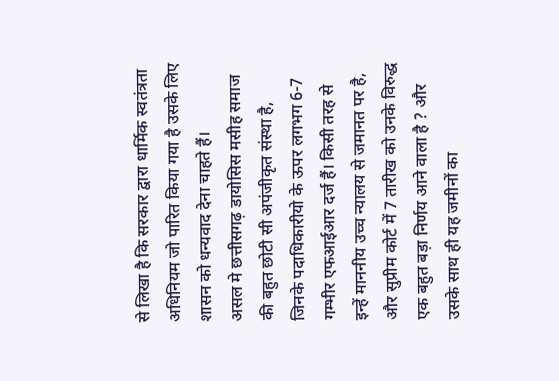से लिखा है कि सरकार द्वारा धार्मिक स्वतंत्रता अधिनियम जो पारित किया गया है उसके लिए शासन को धन्यवाद देना चाहते हैं।
असल मे छत्तीसगढ़ डायोसिस मसीह समाज की बहुत छोटी सी अपंजीकृत संस्था है, जिनके पदाधिकारीयो के ऊपर लगभग 6-7 गम्भीर एफआईआर दर्ज हैं। किसी तरह से इन्हें माननीय उच्च न्यालय से जमानत पर है, और सुप्रीम कोर्ट में 7 तारीख को उनके विरुद्ध एक बहुत बड़ा निर्णय आने वाला है ? और उसके साथ ही यह जमीनों का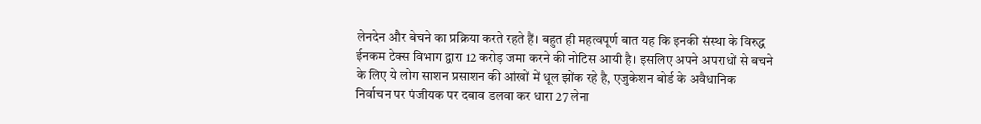लेनदेन और बेचने का प्रक्रिया करते रहते हैं। बहुत ही महत्वपूर्ण बात यह कि इनकी संस्था के विरुद्ध ईनकम टेक्स विभाग द्वारा 12 करोड़ जमा करने की नोटिस आयी है। इसलिए अपने अपराधों से बचने के लिए ये लोग साशन प्रसाशन की आंखों में धूल झोंक रहे है, एजुकेशन बोर्ड के अवैधानिक निर्वाचन पर पंजीयक पर दबाव डलवा कर धारा 27 लेना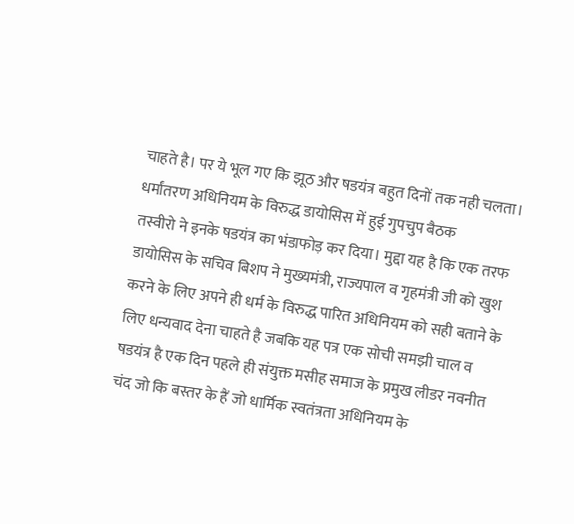चाहते है। पर ये भूल गए कि झूठ और षडयंत्र बहुत दिनों तक नही चलता।
धर्मांतरण अधिनियम के विरुद्ध डायोसिस में हुई गुपचुप बैठक
तस्वीरो ने इनके षडयंत्र का भंडाफोड़ कर दिया। मुद्दा यह है कि एक तरफ डायोसिस के सचिव बिशप ने मुख्यमंत्री, राज्यपाल व गृहमंत्री जी को खुश करने के लिए अपने ही धर्म के विरुद्ध पारित अधिनियम को सही बताने के लिए धन्यवाद देना चाहते है जबकि यह पत्र एक सोची समझी चाल व षडयंत्र है एक दिन पहले ही संयुक्त मसीह समाज के प्रमुख लीडर नवनीत चंद जो कि बस्तर के हैं जो धार्मिक स्वतंत्रता अधिनियम के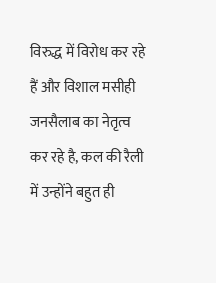विरुद्ध में विरोध कर रहे हैं और विशाल मसीही जनसैलाब का नेतृत्व कर रहे है, कल की रैली में उन्होंने बहुत ही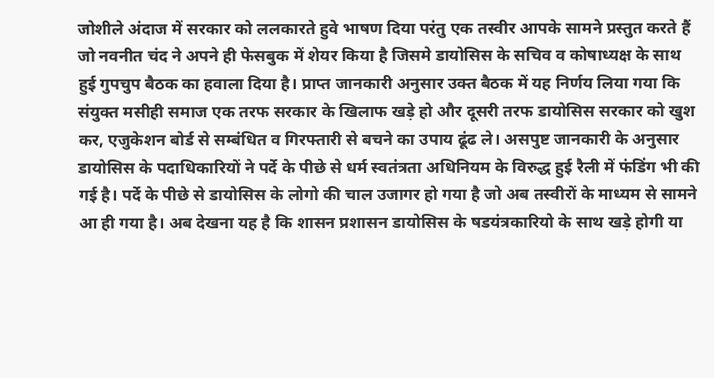जोशीले अंदाज में सरकार को ललकारते हुवे भाषण दिया परंतु एक तस्वीर आपके सामने प्रस्तुत करते हैं जो नवनीत चंद ने अपने ही फेसबुक में शेयर किया है जिसमे डायोसिस के सचिव व कोषाध्यक्ष के साथ हुई गुपचुप बैठक का हवाला दिया है। प्राप्त जानकारी अनुसार उक्त बैठक में यह निर्णय लिया गया कि संयुक्त मसीही समाज एक तरफ सरकार के खिलाफ खड़े हो और दूसरी तरफ डायोसिस सरकार को खुश कर, एजुकेशन बोर्ड से सम्बंधित व गिरफ्तारी से बचने का उपाय ढूंढ ले। असपुष्ट जानकारी के अनुसार डायोसिस के पदाधिकारियों ने पर्दे के पीछे से धर्म स्वतंत्रता अधिनियम के विरुद्ध हुई रैली में फंडिंग भी की गई है। पर्दे के पीछे से डायोसिस के लोगो की चाल उजागर हो गया है जो अब तस्वीरों के माध्यम से सामने आ ही गया है। अब देखना यह है कि शासन प्रशासन डायोसिस के षडयंत्रकारियो के साथ खड़े होगी या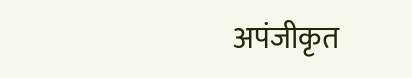अपंजीकृत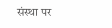संस्था पर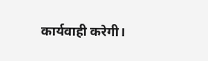कार्यवाही करेगी।